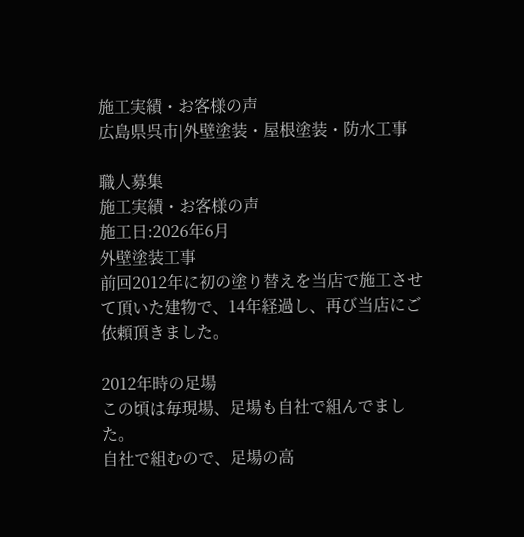施工実績・お客様の声
広島県呉市|外壁塗装・屋根塗装・防水工事

職人募集
施工実績・お客様の声
施工日:2026年6月
外壁塗装工事
前回2012年に初の塗り替えを当店で施工させて頂いた建物で、14年経過し、再び当店にご依頼頂きました。

2012年時の足場
この頃は毎現場、足場も自社で組んでました。
自社で組むので、足場の高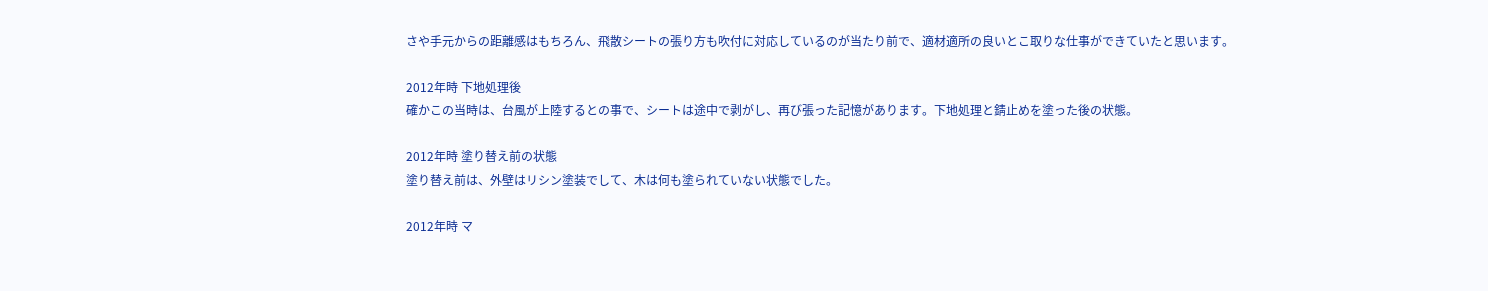さや手元からの距離感はもちろん、飛散シートの張り方も吹付に対応しているのが当たり前で、適材適所の良いとこ取りな仕事ができていたと思います。

2012年時 下地処理後
確かこの当時は、台風が上陸するとの事で、シートは途中で剥がし、再び張った記憶があります。下地処理と錆止めを塗った後の状態。

2012年時 塗り替え前の状態
塗り替え前は、外壁はリシン塗装でして、木は何も塗られていない状態でした。

2012年時 マ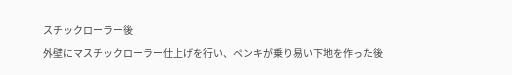スチックローラー後
外壁にマスチックローラー仕上げを行い、ペンキが乗り易い下地を作った後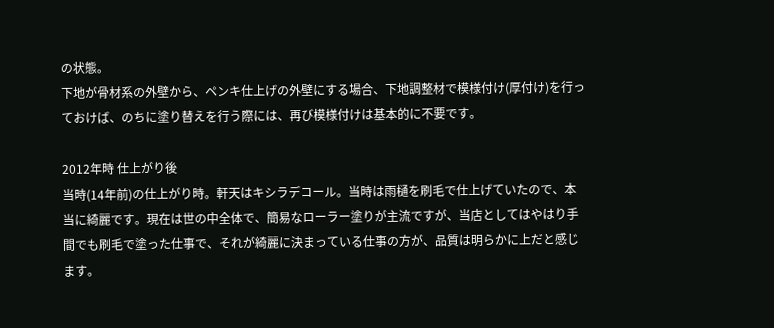の状態。
下地が骨材系の外壁から、ペンキ仕上げの外壁にする場合、下地調整材で模様付け(厚付け)を行っておけば、のちに塗り替えを行う際には、再び模様付けは基本的に不要です。

2012年時 仕上がり後
当時(14年前)の仕上がり時。軒天はキシラデコール。当時は雨樋を刷毛で仕上げていたので、本当に綺麗です。現在は世の中全体で、簡易なローラー塗りが主流ですが、当店としてはやはり手間でも刷毛で塗った仕事で、それが綺麗に決まっている仕事の方が、品質は明らかに上だと感じます。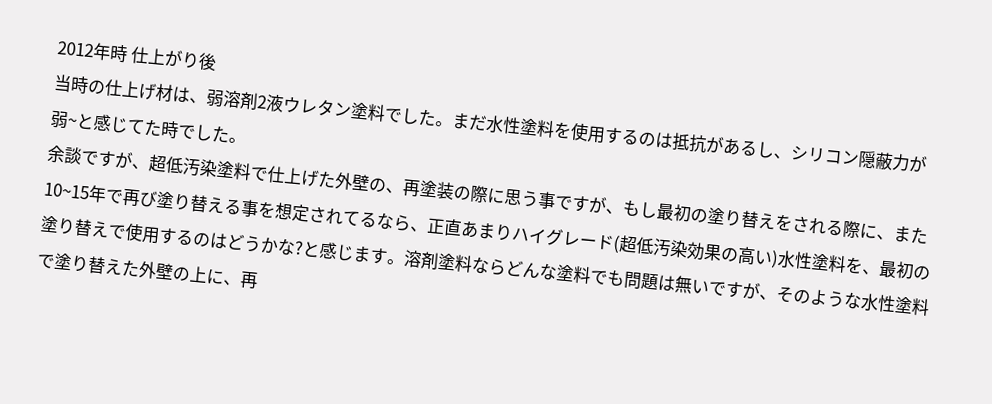2012年時 仕上がり後
当時の仕上げ材は、弱溶剤2液ウレタン塗料でした。まだ水性塗料を使用するのは抵抗があるし、シリコン隠蔽力が弱~と感じてた時でした。
余談ですが、超低汚染塗料で仕上げた外壁の、再塗装の際に思う事ですが、もし最初の塗り替えをされる際に、また10~15年で再び塗り替える事を想定されてるなら、正直あまりハイグレード(超低汚染効果の高い)水性塗料を、最初の塗り替えで使用するのはどうかな?と感じます。溶剤塗料ならどんな塗料でも問題は無いですが、そのような水性塗料で塗り替えた外壁の上に、再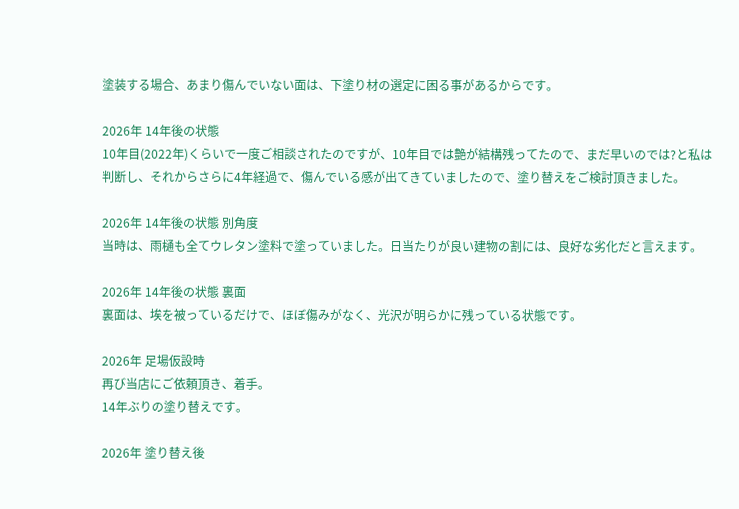塗装する場合、あまり傷んでいない面は、下塗り材の選定に困る事があるからです。

2026年 14年後の状態
10年目(2022年)くらいで一度ご相談されたのですが、10年目では艶が結構残ってたので、まだ早いのでは?と私は判断し、それからさらに4年経過で、傷んでいる感が出てきていましたので、塗り替えをご検討頂きました。

2026年 14年後の状態 別角度
当時は、雨樋も全てウレタン塗料で塗っていました。日当たりが良い建物の割には、良好な劣化だと言えます。

2026年 14年後の状態 裏面
裏面は、埃を被っているだけで、ほぼ傷みがなく、光沢が明らかに残っている状態です。

2026年 足場仮設時
再び当店にご依頼頂き、着手。
14年ぶりの塗り替えです。

2026年 塗り替え後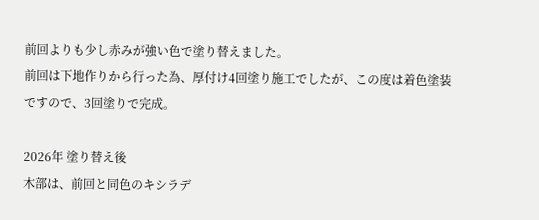前回よりも少し赤みが強い色で塗り替えました。
前回は下地作りから行った為、厚付け4回塗り施工でしたが、この度は着色塗装ですので、3回塗りで完成。

2026年 塗り替え後
木部は、前回と同色のキシラデ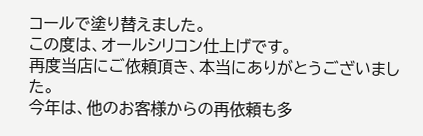コールで塗り替えました。
この度は、オールシリコン仕上げです。
再度当店にご依頼頂き、本当にありがとうございました。
今年は、他のお客様からの再依頼も多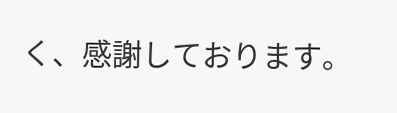く、感謝しております。